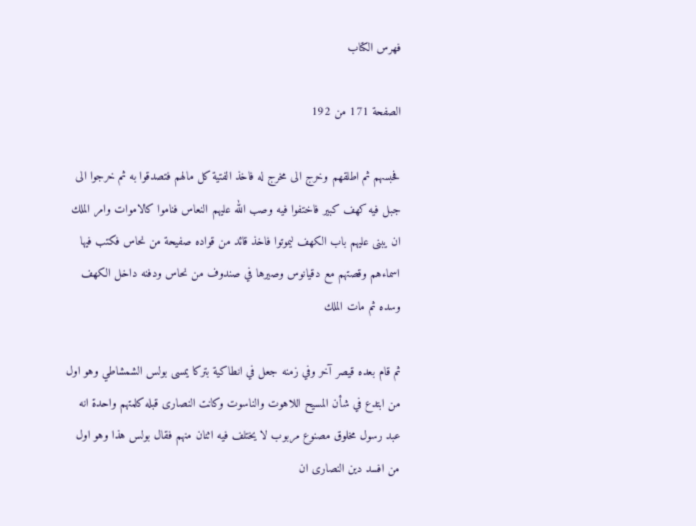فهرس الكتاب

الصفحة 171 من 192

فحبسهم ثم اطلقهم وخرج الى مخرج له فاخذ الفتية كل مالهم فتصدقوا به ثم خرجوا الى جبل فيه كهف كبير فاختفوا فيه وصب الله عليهم النعاس فناموا كالاموات وامر الملك ان يبنى عليهم باب الكهف ليموتوا فاخذ قائد من قواده صفيحة من نحاس فكتب فيها اسماءهم وقصتهم مع دقيانوس وصيرها في صندوف من نحاس ودفنه داخل الكهف وسده ثم مات الملك

ثم قام بعده قيصر آخر وفي زمنه جعل في انطاكية بتركا يمسى بولس الشمشاطي وهو اول من ابتدع في شأن المسيح اللاهوت والناسوت وكانت النصارى قبله كلمتهم واحدة انه عبد رسول مخلوق مصنوع مربوب لا يختلف فيه اثنان منهم فقال بولس هذا وهو اول من افسد دين النصارى ان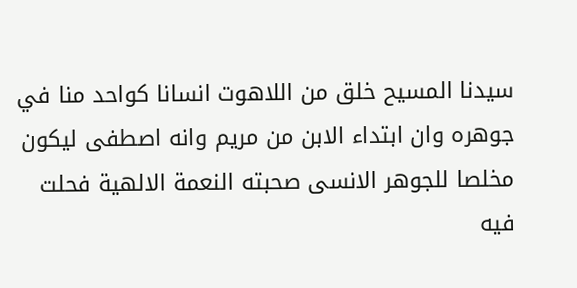سيدنا المسيح خلق من اللاهوت انسانا كواحد منا في جوهره وان ابتداء الابن من مريم وانه اصطفى ليكون مخلصا للجوهر الانسى صحبته النعمة الالهية فحلت فيه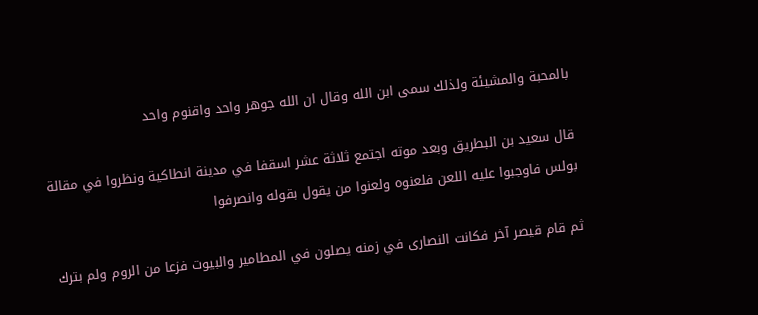بالمحبة والمشيئة ولذلك سمى ابن الله وقال ان الله جوهر واحد واقنوم واحد

قال سعيد بن البطريق وبعد موته اجتمع ثلاثة عشر اسقفا في مدينة انطاكية ونظروا في مقالة بولس فاوجبوا عليه اللعن فلعنوه ولعنوا من يقول بقوله وانصرفوا

ثم قام قيصر آخر فكانت النصارى في زمنه يصلون في المطامير والبيوت فزعا من الروم ولم بترك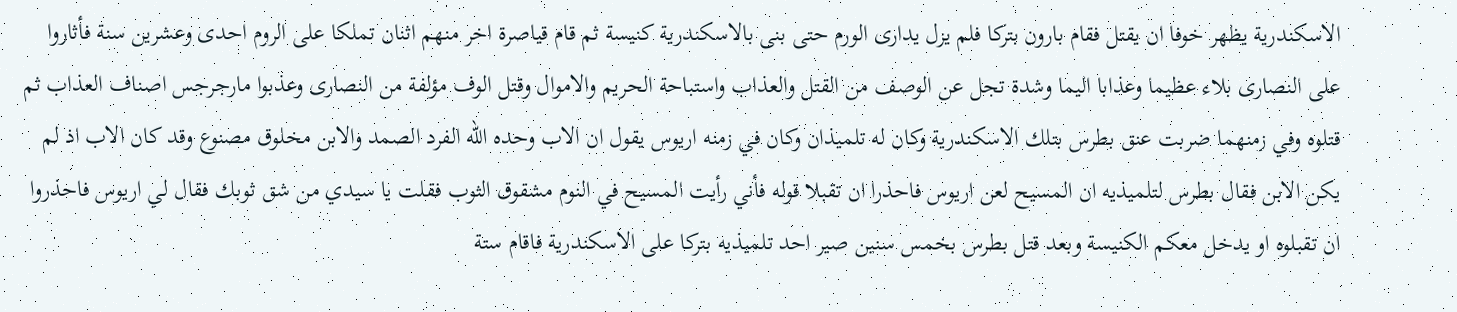الاسكندرية يظهر خوفا ان يقتل فقام بارون بتركا فلم يزل يدارى الورم حتى بنى بالاسكندرية كنيسة ثم قام قياصرة اخر منهم اثنان تملكا على الروم احدى وعشرين سنة فأثاروا على النصارى بلاء عظيما وعذابا اليما وشدة تجل عن الوصف من القتل والعذاب واستباحة الحريم والاموال وقتل الوف مؤلفة من النصارى وعذبوا مارجرجس اصناف العذاب ثم قتلوه وفي زمنهما ضربت عنق بطرس بتلك الاسكندرية وكان له تلميذان وكان في زمنه اريوس يقول ان الاب وحده الله الفرد الصمد والابن مخلوق مصنوع وقد كان الاب اذ لم يكن الابن فقال بطرس لتلميذيه ان المسيح لعن اريوس فاحذرا ان تقبلا قوله فأني رأيت المسيح في النوم مشقوق الثوب فقلت يا سيدي من شق ثوبك فقال لي اريوس فاحذروا ان تقبلوه او يدخل معكم الكنيسة وبعد قتل بطرس بخمس سنين صير احد تلميذيه بتركا على الاسكندرية فاقام ستة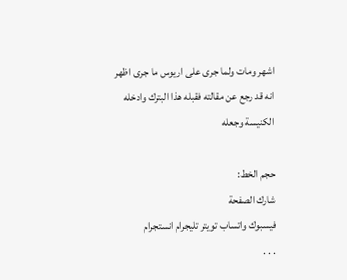اشهر ومات ولما جرى على اريوس ما جرى اظهر انه قد رجع عن مقالته فقبله هذا البترك وادخله الكنيسة وجعله

حجم الخط:
شارك الصفحة
فيسبوك واتساب تويتر تليجرام انستجرام
. . .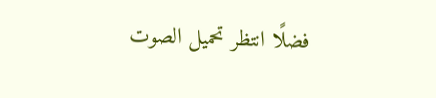فضلًا انتظر تحميل الصوت